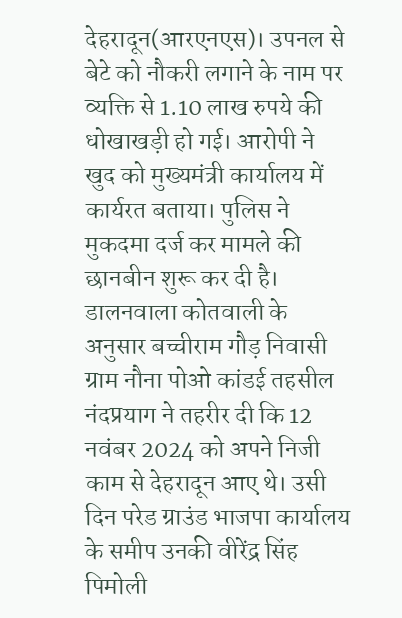देहरादून(आरएनएस)। उपनल से बेटे को नौकरी लगाने के नाम पर व्यक्ति से 1.10 लाख रुपये की धोखाखड़ी हो गई। आरोपी ने खुद को मुख्यमंत्री कार्यालय में कार्यरत बताया। पुलिस ने मुकदमा दर्ज कर मामले की छानबीन शुरू कर दी है। डालनवाला कोतवाली के अनुसार बच्चीराम गौड़ निवासी ग्राम नौना पोओ कांडई तहसील नंदप्रयाग ने तहरीर दी कि 12 नवंबर 2024 को अपने निजी काम से देहरादून आए थे। उसी दिन परेड ग्राउंड भाजपा कार्यालय के समीप उनकी वीरेंद्र सिंह पिमोली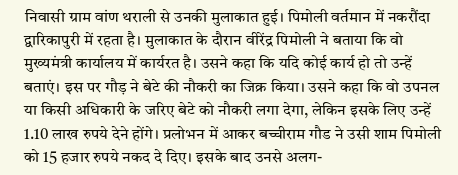निवासी ग्राम वांण थराली से उनकी मुलाकात हुई। पिमोली वर्तमान में नकरौंदा द्वारिकापुरी में रहता है। मुलाकात के दौरान वीरेंद्र पिमोली ने बताया कि वो मुख्यमंत्री कार्यालय में कार्यरत है। उसने कहा कि यदि कोई कार्य हो तो उन्हें बताएं। इस पर गौड़ ने बेटे की नौकरी का जिक्र किया। उसने कहा कि वो उपनल या किसी अधिकारी के जरिए बेटे को नौकरी लगा देगा, लेकिन इसके लिए उन्हें 1.10 लाख रुपये देने होंगे। प्रलोभन में आकर बच्चीराम गौड ने उसी शाम पिमोली को 15 हजार रुपये नकद दे दिए। इसके बाद उनसे अलग-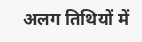अलग तिथियों में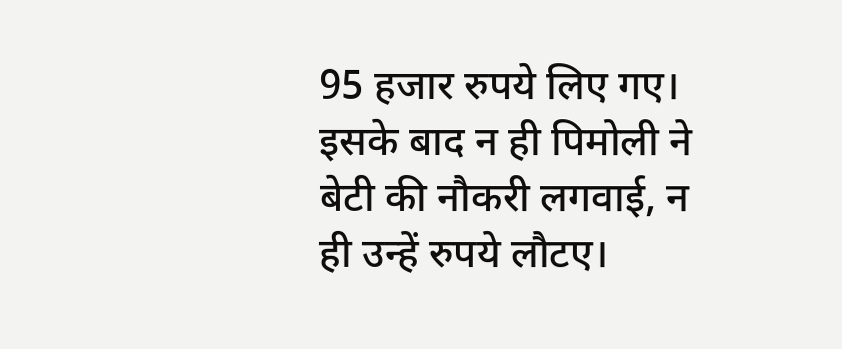95 हजार रुपये लिए गए। इसके बाद न ही पिमोली ने बेटी की नौकरी लगवाई, न ही उन्हें रुपये लौटए।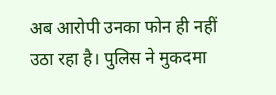अब आरोपी उनका फोन ही नहीं उठा रहा है। पुलिस ने मुकदमा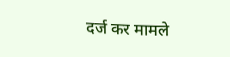दर्ज कर मामले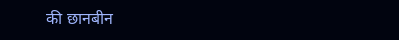की छानबीन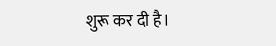शुरू कर दी है।